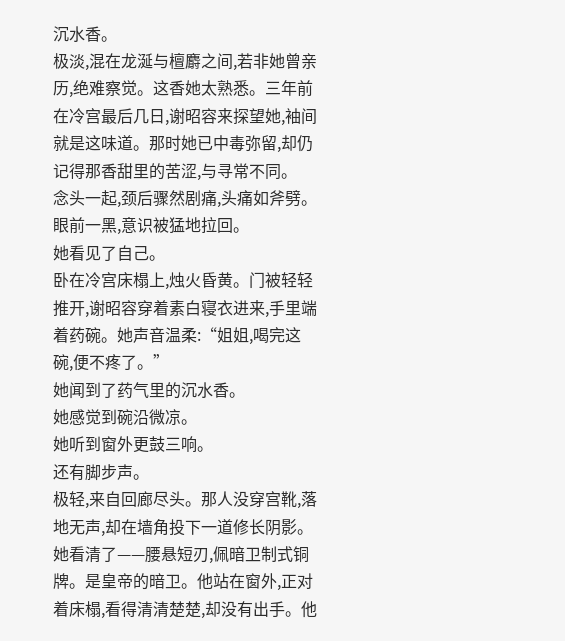沉水香。
极淡,混在龙涎与檀麝之间,若非她曾亲历,绝难察觉。这香她太熟悉。三年前在冷宫最后几日,谢昭容来探望她,袖间就是这味道。那时她已中毒弥留,却仍记得那香甜里的苦涩,与寻常不同。
念头一起,颈后骤然剧痛,头痛如斧劈。眼前一黑,意识被猛地拉回。
她看见了自己。
卧在冷宫床榻上,烛火昏黄。门被轻轻推开,谢昭容穿着素白寝衣进来,手里端着药碗。她声音温柔:“姐姐,喝完这碗,便不疼了。”
她闻到了药气里的沉水香。
她感觉到碗沿微凉。
她听到窗外更鼓三响。
还有脚步声。
极轻,来自回廊尽头。那人没穿宫靴,落地无声,却在墙角投下一道修长阴影。她看清了——腰悬短刃,佩暗卫制式铜牌。是皇帝的暗卫。他站在窗外,正对着床榻,看得清清楚楚,却没有出手。他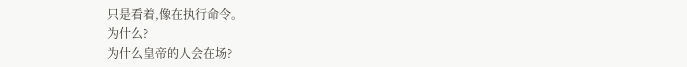只是看着,像在执行命令。
为什么?
为什么皇帝的人会在场?